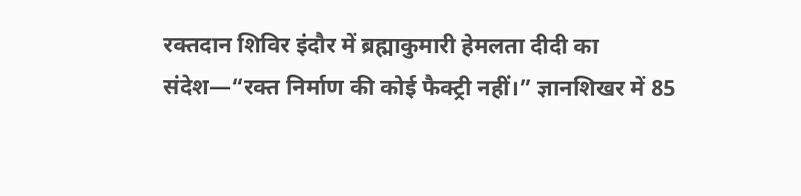रक्तदान शिविर इंदौर में ब्रह्माकुमारी हेमलता दीदी का संदेश—“रक्त निर्माण की कोई फैक्ट्री नहीं।” ज्ञानशिखर में 85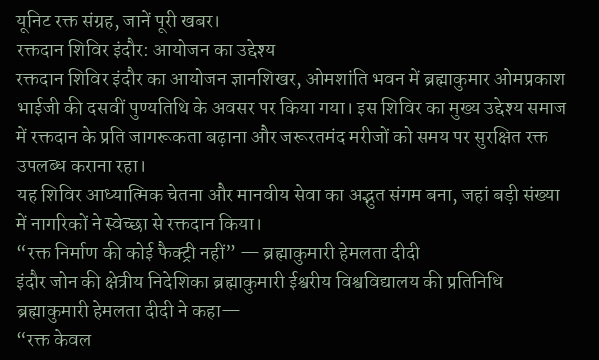यूनिट रक्त संग्रह, जानें पूरी खबर।
रक्तदान शिविर इंदौर: आयोजन का उद्देश्य
रक्तदान शिविर इंदौर का आयोजन ज्ञानशिखर, ओमशांति भवन में ब्रह्माकुमार ओमप्रकाश भाईजी की दसवीं पुण्यतिथि के अवसर पर किया गया। इस शिविर का मुख्य उद्देश्य समाज में रक्तदान के प्रति जागरूकता बढ़ाना और जरूरतमंद मरीजों को समय पर सुरक्षित रक्त उपलब्ध कराना रहा।
यह शिविर आध्यात्मिक चेतना और मानवीय सेवा का अद्भुत संगम बना, जहां बड़ी संख्या में नागरिकों ने स्वेच्छा से रक्तदान किया।
“रक्त निर्माण की कोई फैक्ट्री नहीं” — ब्रह्माकुमारी हेमलता दीदी
इंदौर जोन की क्षेत्रीय निदेशिका ब्रह्माकुमारी ईश्वरीय विश्वविद्यालय की प्रतिनिधि ब्रह्माकुमारी हेमलता दीदी ने कहा—
“रक्त केवल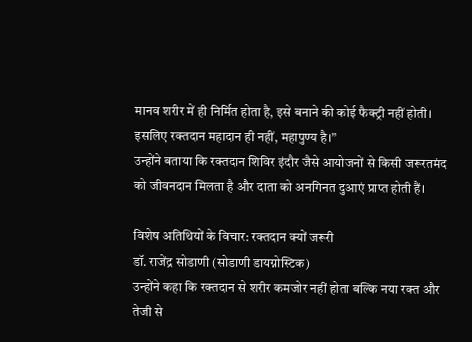मानव शरीर में ही निर्मित होता है, इसे बनाने की कोई फैक्ट्री नहीं होती। इसलिए रक्तदान महादान ही नहीं, महापुण्य है।”
उन्होंने बताया कि रक्तदान शिविर इंदौर जैसे आयोजनों से किसी जरूरतमंद को जीवनदान मिलता है और दाता को अनगिनत दुआएं प्राप्त होती हैं।

विशेष अतिथियों के विचार: रक्तदान क्यों जरूरी
डॉ. राजेंद्र सोडाणी (सोडाणी डायग्नोस्टिक)
उन्होंने कहा कि रक्तदान से शरीर कमजोर नहीं होता बल्कि नया रक्त और तेजी से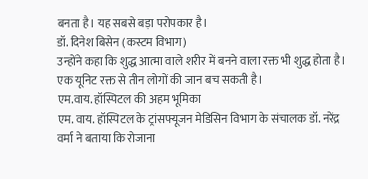बनता है। यह सबसे बड़ा परोपकार है।
डॉ. दिनेश बिसेन (कस्टम विभाग)
उन्होंने कहा कि शुद्ध आत्मा वाले शरीर में बनने वाला रक्त भी शुद्ध होता है। एक यूनिट रक्त से तीन लोगों की जान बच सकती है।
एम.वाय. हॉस्पिटल की अहम भूमिका
एम. वाय. हॉस्पिटल के ट्रांसफ्यूजन मेडिसिन विभाग के संचालक डॉ. नरेंद्र वर्मा ने बताया कि रोजाना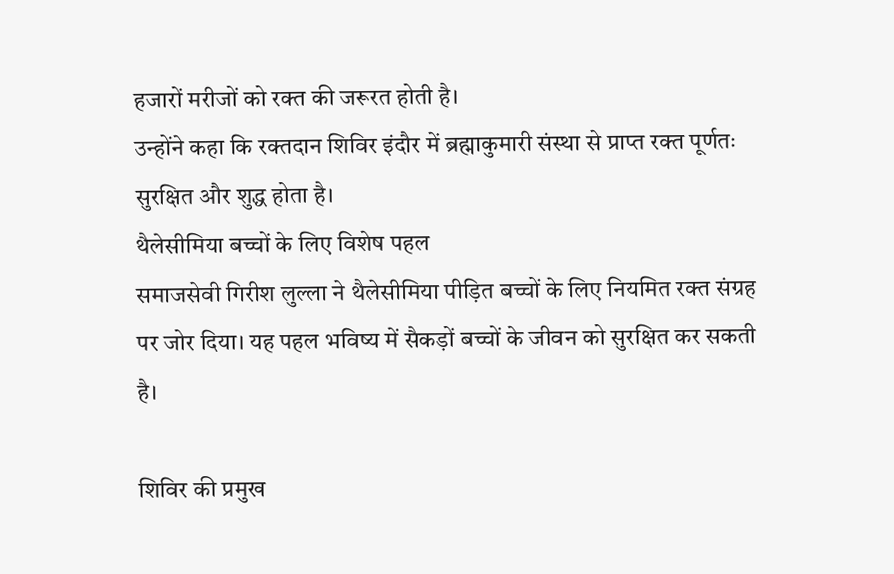हजारों मरीजों को रक्त की जरूरत होती है।
उन्होंने कहा कि रक्तदान शिविर इंदौर में ब्रह्माकुमारी संस्था से प्राप्त रक्त पूर्णतः सुरक्षित और शुद्ध होता है।
थैलेसीमिया बच्चों के लिए विशेष पहल
समाजसेवी गिरीश लुल्ला ने थैलेसीमिया पीड़ित बच्चों के लिए नियमित रक्त संग्रह पर जोर दिया। यह पहल भविष्य में सैकड़ों बच्चों के जीवन को सुरक्षित कर सकती है।

शिविर की प्रमुख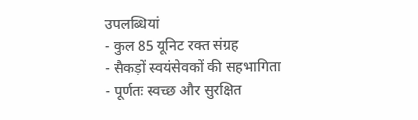उपलब्धियां
- कुल 85 यूनिट रक्त संग्रह
- सैकड़ों स्वयंसेवकों की सहभागिता
- पूर्णतः स्वच्छ और सुरक्षित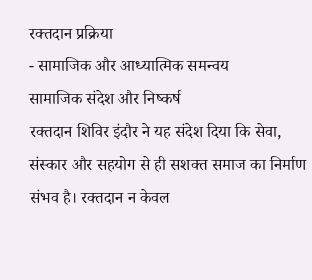रक्तदान प्रक्रिया
- सामाजिक और आध्यात्मिक समन्वय
सामाजिक संदेश और निष्कर्ष
रक्तदान शिविर इंदौर ने यह संदेश दिया कि सेवा, संस्कार और सहयोग से ही सशक्त समाज का निर्माण संभव है। रक्तदान न केवल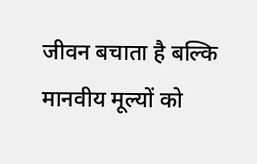जीवन बचाता है बल्कि मानवीय मूल्यों को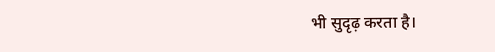भी सुदृढ़ करता है।